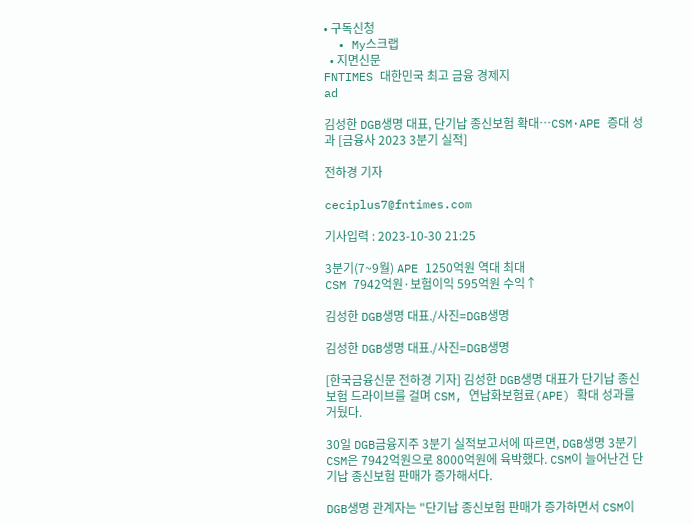• 구독신청
  • My스크랩
  • 지면신문
FNTIMES 대한민국 최고 금융 경제지
ad

김성한 DGB생명 대표, 단기납 종신보험 확대…CSM·APE 증대 성과 [금융사 2023 3분기 실적]

전하경 기자

ceciplus7@fntimes.com

기사입력 : 2023-10-30 21:25

3분기(7~9월) APE 1250억원 역대 최대
CSM 7942억원·보험이익 595억원 수익↑

김성한 DGB생명 대표./사진=DGB생명

김성한 DGB생명 대표./사진=DGB생명

[한국금융신문 전하경 기자] 김성한 DGB생명 대표가 단기납 종신보험 드라이브를 걸며 CSM, 연납화보험료(APE) 확대 성과를 거뒀다.

30일 DGB금융지주 3분기 실적보고서에 따르면, DGB생명 3분기 CSM은 7942억원으로 8000억원에 육박했다. CSM이 늘어난건 단기납 종신보험 판매가 증가해서다.

DGB생명 관계자는 "단기납 종신보험 판매가 증가하면서 CSM이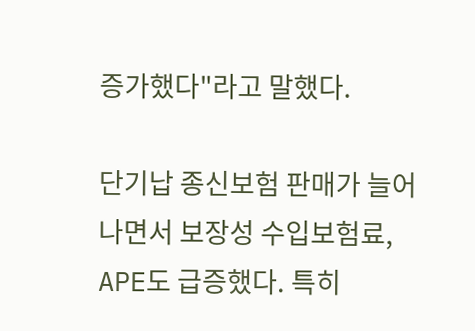증가했다"라고 말했다.

단기납 종신보험 판매가 늘어나면서 보장성 수입보험료, APE도 급증했다. 특히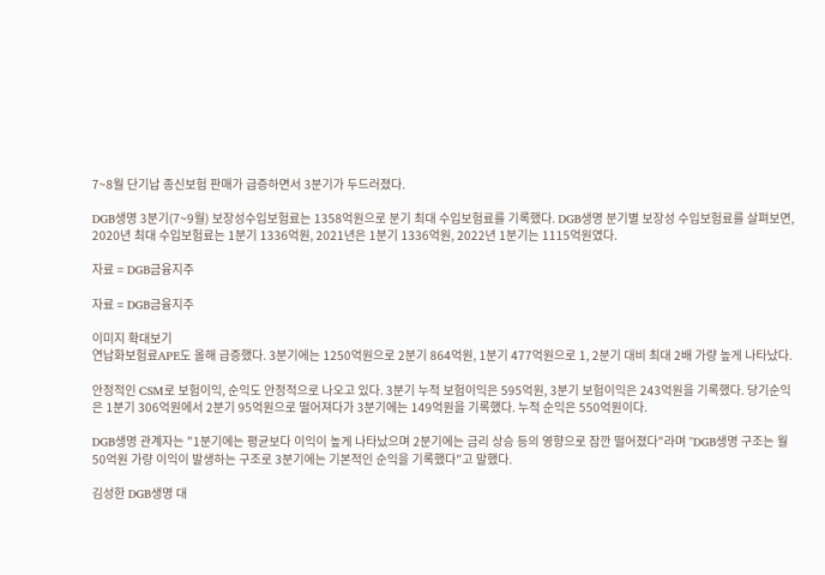7~8월 단기납 종신보험 판매가 급증하면서 3분기가 두드러졌다.

DGB생명 3분기(7~9월) 보장성수입보험료는 1358억원으로 분기 최대 수입보험료를 기록했다. DGB생명 분기별 보장성 수입보험료를 살펴보면, 2020년 최대 수입보험료는 1분기 1336억원, 2021년은 1분기 1336억원, 2022년 1분기는 1115억원였다.

자료 = DGB금융지주

자료 = DGB금융지주

이미지 확대보기
연납화보험료APE도 올해 급증했다. 3분기에는 1250억원으로 2분기 864억원, 1분기 477억원으로 1, 2분기 대비 최대 2배 가량 높게 나타났다.

안정적인 CSM로 보험이익, 순익도 안정적으로 나오고 있다. 3분기 누적 보험이익은 595억원, 3분기 보험이익은 243억원을 기록했다. 당기순익은 1분기 306억원에서 2분기 95억원으로 떨어져다가 3분기에는 149억원을 기록했다. 누적 순익은 550억원이다.

DGB생명 관계자는 "1분기에는 평균보다 이익이 높게 나타났으며 2분기에는 금리 상승 등의 영향으로 잠깐 떨어졌다"라며 "DGB생명 구조는 월 50억원 가량 이익이 발생하는 구조로 3분기에는 기본적인 순익을 기록했다"고 말했다.

김성한 DGB생명 대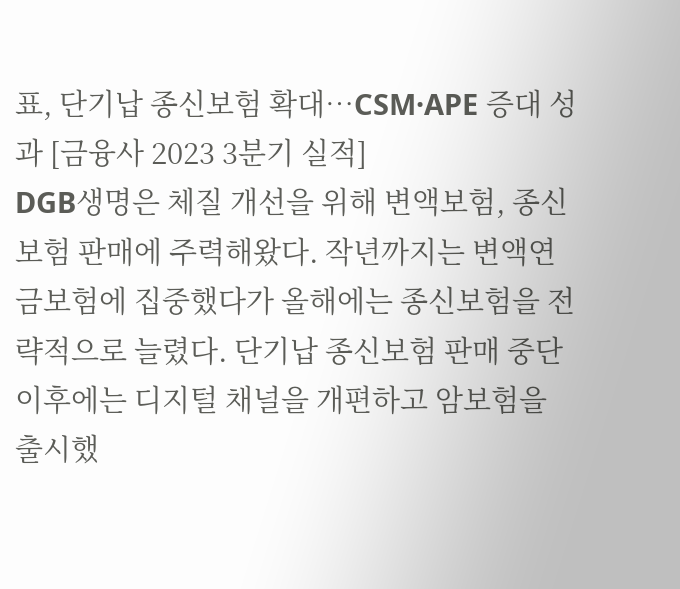표, 단기납 종신보험 확대…CSM·APE 증대 성과 [금융사 2023 3분기 실적]
DGB생명은 체질 개선을 위해 변액보험, 종신보험 판매에 주력해왔다. 작년까지는 변액연금보험에 집중했다가 올해에는 종신보험을 전략적으로 늘렸다. 단기납 종신보험 판매 중단 이후에는 디지털 채널을 개편하고 암보험을 출시했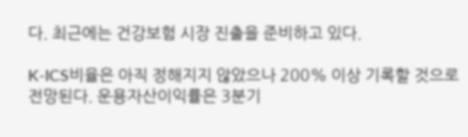다. 최근에는 건강보험 시장 진출을 준비하고 있다.

K-ICS비율은 아직 정해지지 않았으나 200% 이상 기록할 것으로 전망된다. 운용자산이익률은 3분기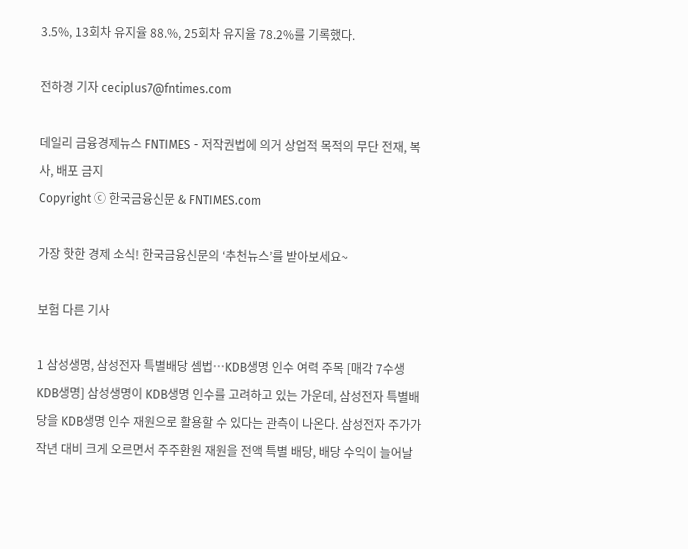3.5%, 13회차 유지율 88.%, 25회차 유지율 78.2%를 기록했다.

전하경 기자 ceciplus7@fntimes.com

데일리 금융경제뉴스 FNTIMES - 저작권법에 의거 상업적 목적의 무단 전재, 복사, 배포 금지
Copyright ⓒ 한국금융신문 & FNTIMES.com

가장 핫한 경제 소식! 한국금융신문의 ‘추천뉴스’를 받아보세요~

보험 다른 기사

1 삼성생명, 삼성전자 특별배당 셈법…KDB생명 인수 여력 주목 [매각 7수생 KDB생명] 삼성생명이 KDB생명 인수를 고려하고 있는 가운데, 삼성전자 특별배당을 KDB생명 인수 재원으로 활용할 수 있다는 관측이 나온다. 삼성전자 주가가 작년 대비 크게 오르면서 주주환원 재원을 전액 특별 배당, 배당 수익이 늘어날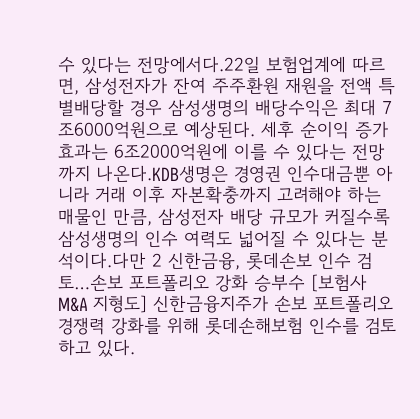수 있다는 전망에서다.22일 보험업계에 따르면, 삼성전자가 잔여 주주환원 재원을 전액 특별배당할 경우 삼성생명의 배당수익은 최대 7조6000억원으로 예상된다. 세후 순이익 증가 효과는 6조2000억원에 이를 수 있다는 전망까지 나온다.KDB생명은 경영권 인수대금뿐 아니라 거래 이후 자본확충까지 고려해야 하는 매물인 만큼, 삼성전자 배당 규모가 커질수록 삼성생명의 인수 여력도 넓어질 수 있다는 분석이다.다만 2 신한금융, 롯데손보 인수 검토…손보 포트폴리오 강화 승부수 [보험사 M&A 지형도] 신한금융지주가 손보 포트폴리오 경쟁력 강화를 위해 롯데손해보험 인수를 검토하고 있다.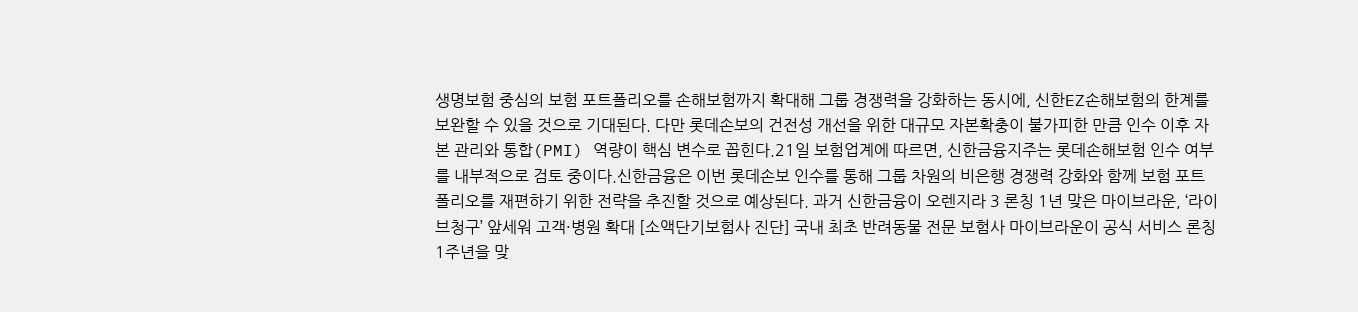생명보험 중심의 보험 포트폴리오를 손해보험까지 확대해 그룹 경쟁력을 강화하는 동시에, 신한EZ손해보험의 한계를 보완할 수 있을 것으로 기대된다. 다만 롯데손보의 건전성 개선을 위한 대규모 자본확충이 불가피한 만큼 인수 이후 자본 관리와 통합(PMI) 역량이 핵심 변수로 꼽힌다.21일 보험업계에 따르면, 신한금융지주는 롯데손해보험 인수 여부를 내부적으로 검토 중이다.신한금융은 이번 롯데손보 인수를 통해 그룹 차원의 비은행 경쟁력 강화와 함께 보험 포트폴리오를 재편하기 위한 전략을 추진할 것으로 예상된다. 과거 신한금융이 오렌지라 3 론칭 1년 맞은 마이브라운, ‘라이브청구’ 앞세워 고객·병원 확대 [소액단기보험사 진단] 국내 최초 반려동물 전문 보험사 마이브라운이 공식 서비스 론칭 1주년을 맞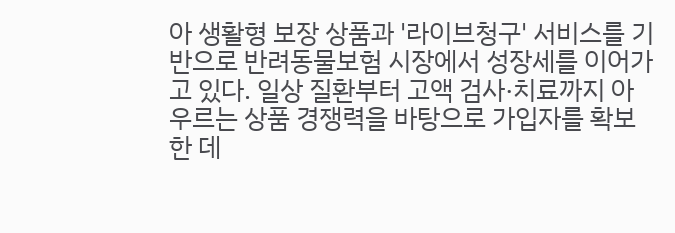아 생활형 보장 상품과 '라이브청구' 서비스를 기반으로 반려동물보험 시장에서 성장세를 이어가고 있다. 일상 질환부터 고액 검사·치료까지 아우르는 상품 경쟁력을 바탕으로 가입자를 확보한 데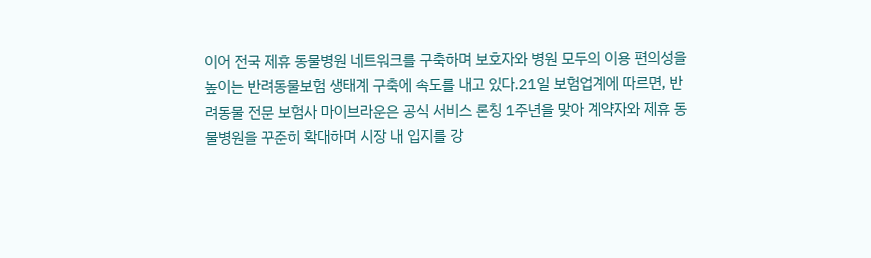이어 전국 제휴 동물병원 네트워크를 구축하며 보호자와 병원 모두의 이용 편의성을 높이는 반려동물보험 생태계 구축에 속도를 내고 있다.21일 보험업계에 따르면, 반려동물 전문 보험사 마이브라운은 공식 서비스 론칭 1주년을 맞아 계약자와 제휴 동물병원을 꾸준히 확대하며 시장 내 입지를 강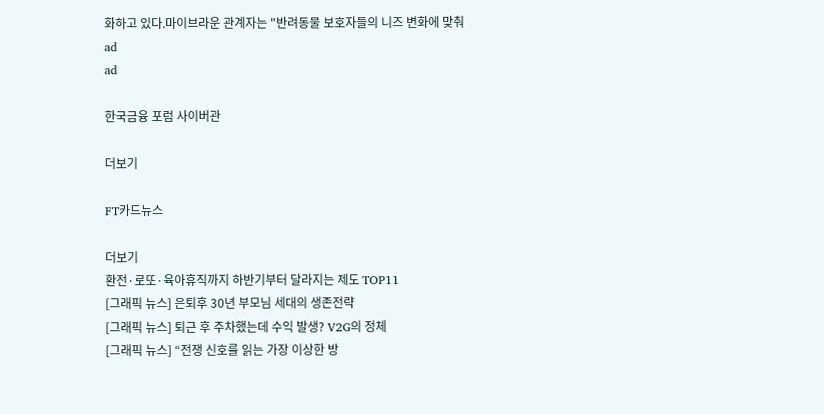화하고 있다.마이브라운 관계자는 "반려동물 보호자들의 니즈 변화에 맞춰
ad
ad

한국금융 포럼 사이버관

더보기

FT카드뉴스

더보기
환전·로또·육아휴직까지 하반기부터 달라지는 제도 TOP11
[그래픽 뉴스] 은퇴후 30년 부모님 세대의 생존전략
[그래픽 뉴스] 퇴근 후 주차했는데 수익 발생? V2G의 정체
[그래픽 뉴스] “전쟁 신호를 읽는 가장 이상한 방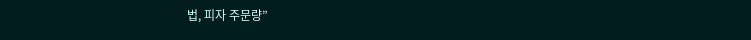법, 피자 주문량”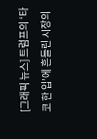[그래픽 뉴스] 트럼프의 ‘타코 한 입’에 흔들린 시장의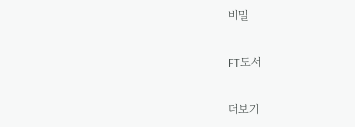비밀

FT도서

더보기